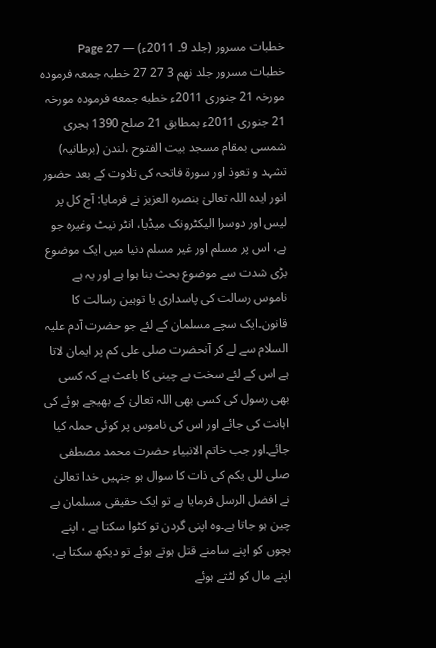خطبات مسرور (جلد 9۔ 2011ء) — Page 27
خطبات مسرور جلد نهم 3 27 27 خطبہ جمعہ فرمودہ مورخہ 21 جنوری 2011ء خطبه جمعه فرمودہ مورخہ 21 جنوری 2011ء بمطابق 21 صلح 1390 ہجری شمسی بمقام مسجد بیت الفتوح ،لندن (برطانیہ) تشہد و تعوذ اور سورۃ فاتحہ کی تلاوت کے بعد حضور انور ایدہ اللہ تعالیٰ بنصرہ العزیز نے فرمایا: آج کل پر لیس اور دوسرا الیکٹرونک میڈیا، انٹر نیٹ وغیرہ جو ہے، اس پر مسلم اور غیر مسلم دنیا میں ایک موضوع بڑی شدت سے موضوع بحث بنا ہوا ہے اور یہ ہے ناموس رسالت کی پاسداری یا توہین رسالت کا قانون۔ایک سچے مسلمان کے لئے جو حضرت آدم علیہ السلام سے لے کر آنحضرت صلی علی کم پر ایمان لاتا ہے اس کے لئے سخت بے چینی کا باعث ہے کہ کسی بھی رسول کی کسی بھی اللہ تعالیٰ کے بھیجے ہوئے کی اہانت کی جائے اور اس کی ناموس پر کوئی حملہ کیا جائے۔اور جب خاتم الانبیاء حضرت محمد مصطفی صلی للی یکم کی ذات کا سوال ہو جنہیں خدا تعالیٰ نے افضل الرسل فرمایا ہے تو ایک حقیقی مسلمان بے چین ہو جاتا ہے۔وہ اپنی گردن تو کٹوا سکتا ہے ، اپنے بچوں کو اپنے سامنے قتل ہوتے ہوئے تو دیکھ سکتا ہے، اپنے مال کو لٹتے ہوئے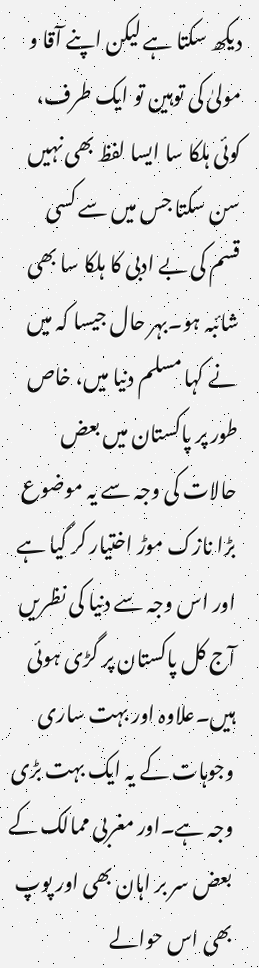دیکھ سکتا ہے لیکن اپنے آقا و مولیٰ کی توہین تو ایک طرف، کوئی ہلکا سا ایسا لفظ بھی نہیں سن سکتا جس میں سے کسی قسم کی بے ادبی کا ہلکا سا بھی شائبہ ہو۔بہر حال جیسا کہ میں نے کہا مسلم دنیا میں، خاص طور پر پاکستان میں بعض حالات کی وجہ سے یہ موضوع بڑا نازک موڑ اختیار کر گیا ہے اور اس وجہ سے دنیا کی نظریں آج کل پاکستان پر گڑی ہوئی ہیں۔علاوہ اور بہت ساری وجوہات کے یہ ایک بہت بڑی وجہ ہے۔اور مغربی ممالک کے بعض سر بر اہان بھی اور پوپ بھی اس حوالے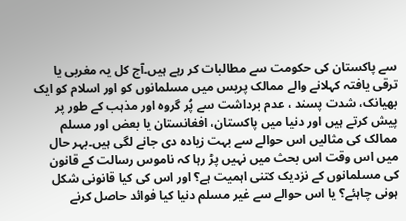سے پاکستان کی حکومت سے مطالبات کر رہے ہیں۔آج کل یہ مغربی یا ترقی یافتہ کہلانے والے ممالک پریس میں مسلمانوں کو اور اسلام کو ایک بھیانک، شدت پسند ، عدم برداشت سے پُر گروہ اور مذہب کے طور پر پیش کرتے ہیں اور دنیا میں پاکستان، افغانستان یا بعض اور مسلم ممالک کی مثالیں اس حوالے سے بہت زیادہ دی جانے لگی ہیں۔بہر حال میں اس وقت اس بحث میں نہیں پڑ رہا کہ ناموس رسالت کے قانون کی مسلمانوں کے نزدیک کتنی اہمیت ہے؟ اور اس کی کیا قانونی شکل ہونی چاہئے؟ یا اس حوالے سے غیر مسلم دنیا کیا فوائد حاصل کرنے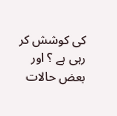کی کوشش کر رہی ہے ؟ اور بعض حالات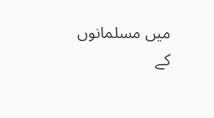میں مسلمانوں کے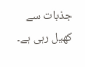جذبات سے کھیل رہی ہے۔